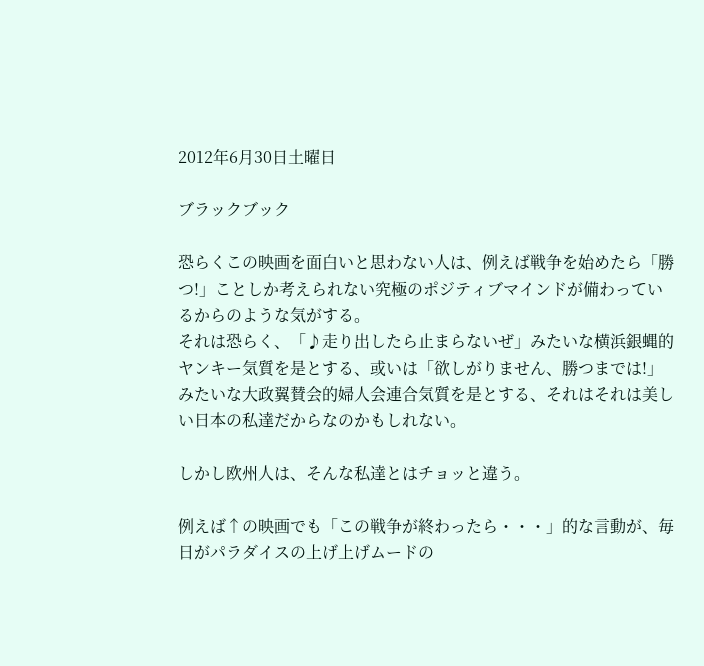2012年6月30日土曜日

ブラックブック

恐らくこの映画を面白いと思わない人は、例えば戦争を始めたら「勝つ!」ことしか考えられない究極のポジティブマインドが備わっているからのような気がする。
それは恐らく、「♪走り出したら止まらないぜ」みたいな横浜銀蝿的ヤンキー気質を是とする、或いは「欲しがりません、勝つまでは!」みたいな大政翼賛会的婦人会連合気質を是とする、それはそれは美しい日本の私達だからなのかもしれない。

しかし欧州人は、そんな私達とはチョッと違う。

例えば↑の映画でも「この戦争が終わったら・・・」的な言動が、毎日がパラダイスの上げ上げムードの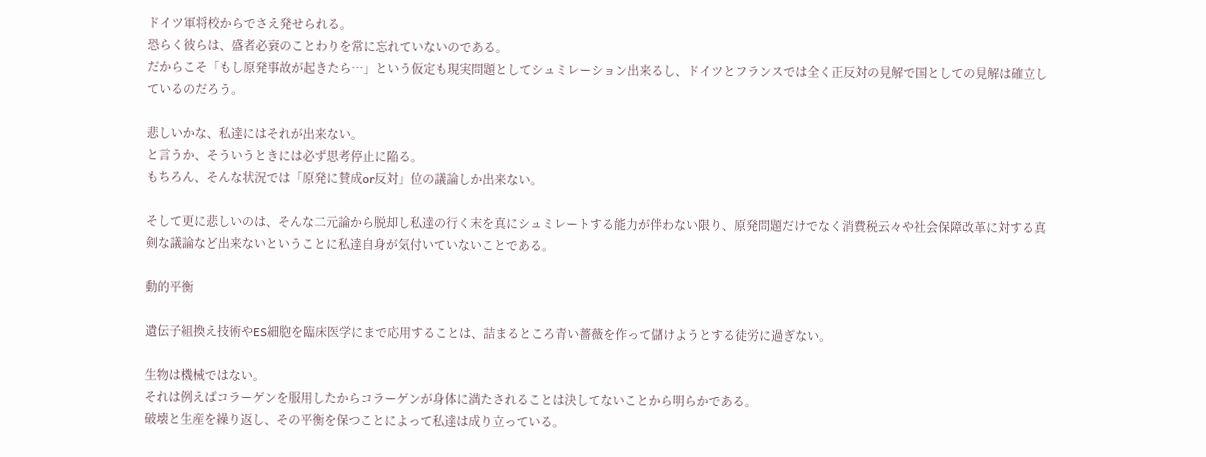ドイツ軍将校からでさえ発せられる。
恐らく彼らは、盛者必衰のことわりを常に忘れていないのである。
だからこそ「もし原発事故が起きたら…」という仮定も現実問題としてシュミレーション出来るし、ドイツとフランスでは全く正反対の見解で国としての見解は確立しているのだろう。

悲しいかな、私達にはそれが出来ない。
と言うか、そういうときには必ず思考停止に陥る。
もちろん、そんな状況では「原発に賛成or反対」位の議論しか出来ない。

そして更に悲しいのは、そんな二元論から脱却し私達の行く末を真にシュミレートする能力が伴わない限り、原発問題だけでなく消費税云々や社会保障改革に対する真剣な議論など出来ないということに私達自身が気付いていないことである。

動的平衡

遺伝子組換え技術やES細胞を臨床医学にまで応用することは、詰まるところ青い薔薇を作って儲けようとする徒労に過ぎない。

生物は機械ではない。
それは例えばコラーゲンを服用したからコラーゲンが身体に満たされることは決してないことから明らかである。
破壊と生産を繰り返し、その平衡を保つことによって私達は成り立っている。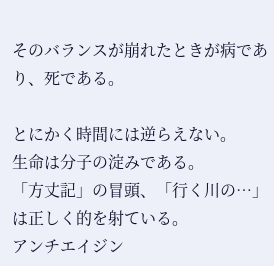そのバランスが崩れたときが病であり、死である。

とにかく時間には逆らえない。
生命は分子の淀みである。
「方丈記」の冒頭、「行く川の…」は正しく的を射ている。
アンチエイジン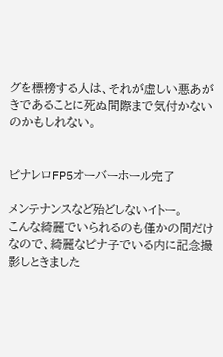グを標榜する人は、それが虚しい悪あがきであることに死ぬ間際まで気付かないのかもしれない。


ピナレロFP5オーバーホール完了

メンテナンスなど殆どしないイトー。
こんな綺麗でいられるのも僅かの間だけなので、綺麗なピナ子でいる内に記念撮影しときました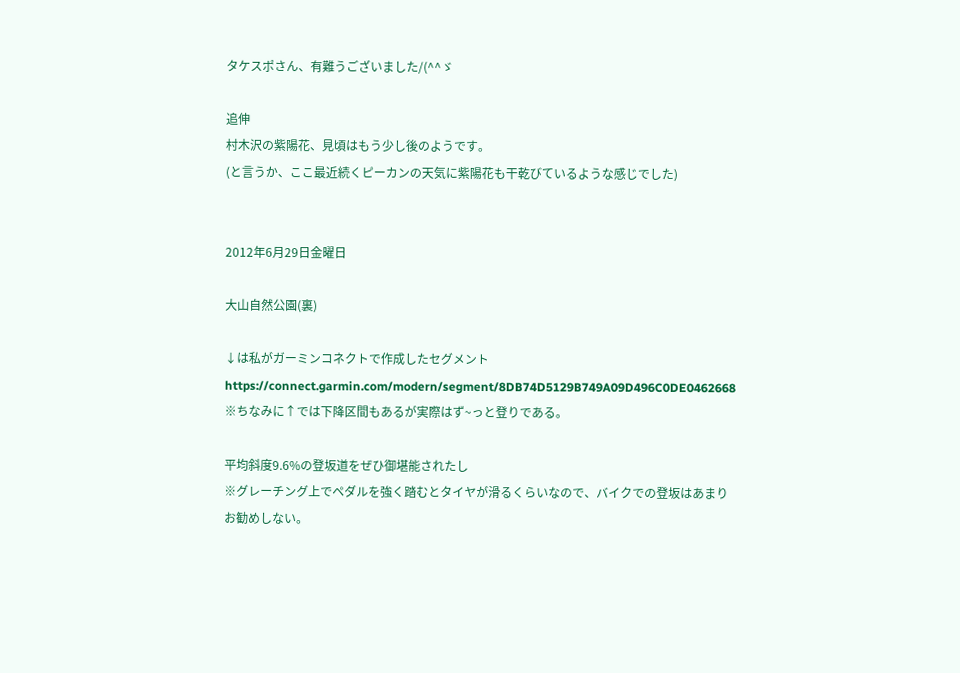タケスポさん、有難うございました/(^^ゞ

追伸
村木沢の紫陽花、見頃はもう少し後のようです。
(と言うか、ここ最近続くピーカンの天気に紫陽花も干乾びているような感じでした)


2012年6月29日金曜日

大山自然公園(裏)

↓は私がガーミンコネクトで作成したセグメント
https://connect.garmin.com/modern/segment/8DB74D5129B749A09D496C0DE0462668
※ちなみに↑では下降区間もあるが実際はず~っと登りである。

平均斜度9.6%の登坂道をぜひ御堪能されたし
※グレーチング上でペダルを強く踏むとタイヤが滑るくらいなので、バイクでの登坂はあまりお勧めしない。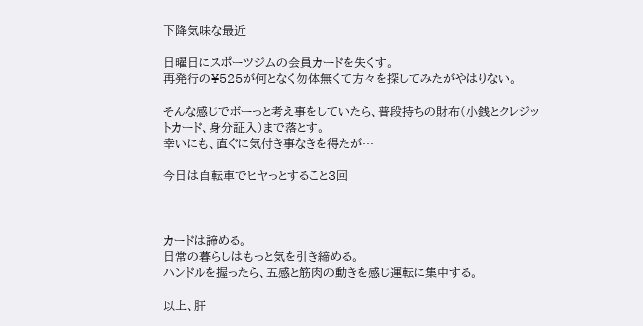下降気味な最近

日曜日にスポーツジムの会員カードを失くす。
再発行の¥525が何となく勿体無くて方々を探してみたがやはりない。

そんな感じでボーっと考え事をしていたら、普段持ちの財布(小銭とクレジットカード、身分証入)まで落とす。
幸いにも、直ぐに気付き事なきを得たが…

今日は自転車でヒヤっとすること3回



カードは諦める。
日常の暮らしはもっと気を引き締める。
ハンドルを握ったら、五感と筋肉の動きを感じ運転に集中する。

以上、肝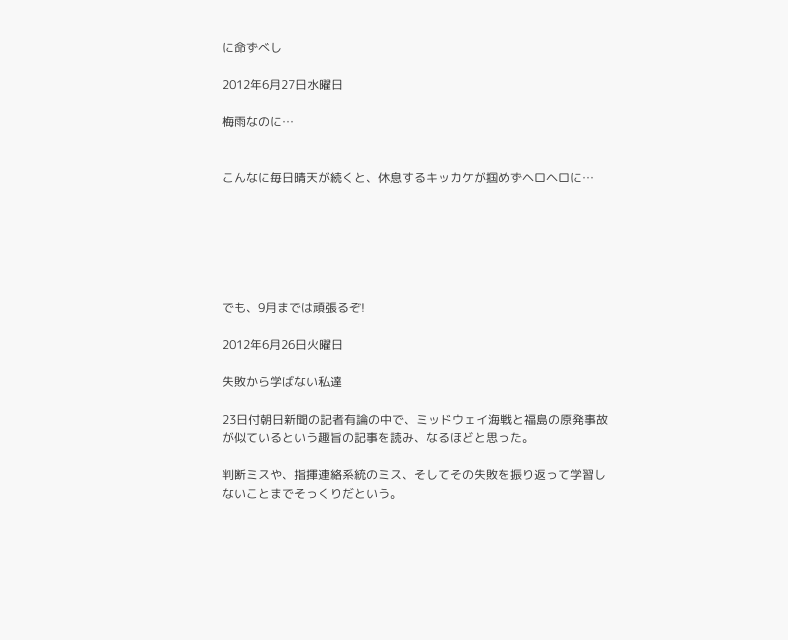に命ずべし

2012年6月27日水曜日

梅雨なのに…


こんなに毎日晴天が続くと、休息するキッカケが掴めずヘロヘロに…






でも、9月までは頑張るぞ!

2012年6月26日火曜日

失敗から学ばない私達

23日付朝日新聞の記者有論の中で、ミッドウェイ海戦と福島の原発事故が似ているという趣旨の記事を読み、なるほどと思った。

判断ミスや、指揮連絡系統のミス、そしてその失敗を振り返って学習しないことまでそっくりだという。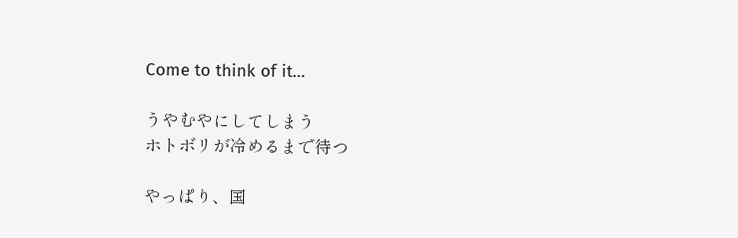Come to think of it…

うやむやにしてしまう
ホトボリが冷めるまで待つ

やっぱり、国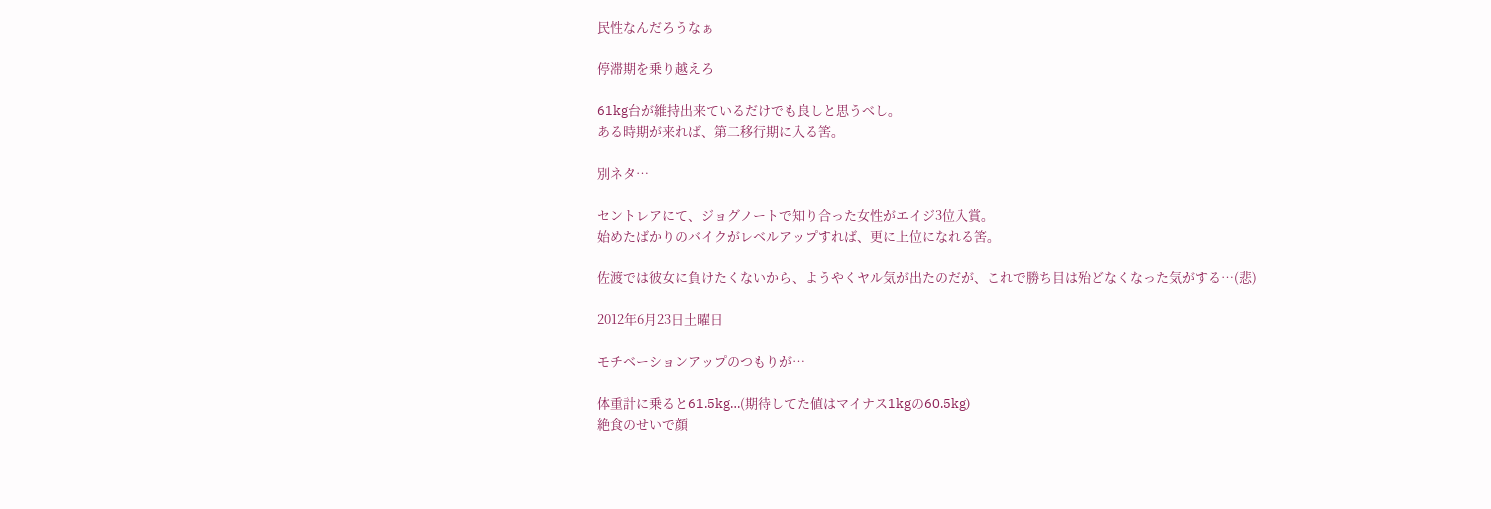民性なんだろうなぁ

停滞期を乗り越えろ

61kg台が維持出来ているだけでも良しと思うべし。
ある時期が来れば、第二移行期に入る筈。

別ネタ…

セントレアにて、ジョグノートで知り合った女性がエイジ3位入賞。
始めたばかりのバイクがレベルアップすれば、更に上位になれる筈。

佐渡では彼女に負けたくないから、ようやくヤル気が出たのだが、これで勝ち目は殆どなくなった気がする…(悲)

2012年6月23日土曜日

モチベーションアップのつもりが…

体重計に乗ると61.5kg…(期待してた値はマイナス1kgの60.5kg)
絶食のせいで顔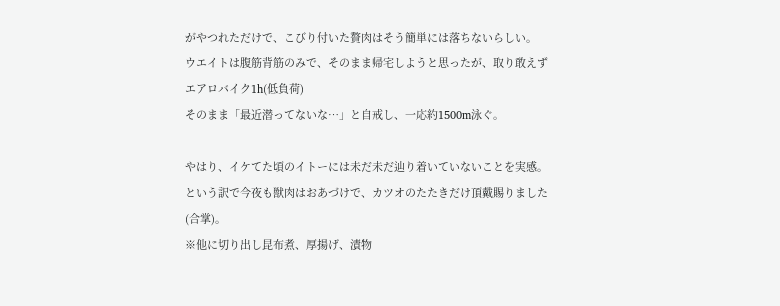がやつれただけで、こびり付いた贅肉はそう簡単には落ちないらしい。
ウエイトは腹筋背筋のみで、そのまま帰宅しようと思ったが、取り敢えずエアロバイク1h(低負荷)
そのまま「最近潜ってないな…」と自戒し、一応約1500m泳ぐ。

やはり、イケてた頃のイトーには未だ未だ辿り着いていないことを実感。
という訳で今夜も獣肉はおあづけで、カツオのたたきだけ頂戴賜りました(合掌)。
※他に切り出し昆布煮、厚揚げ、漬物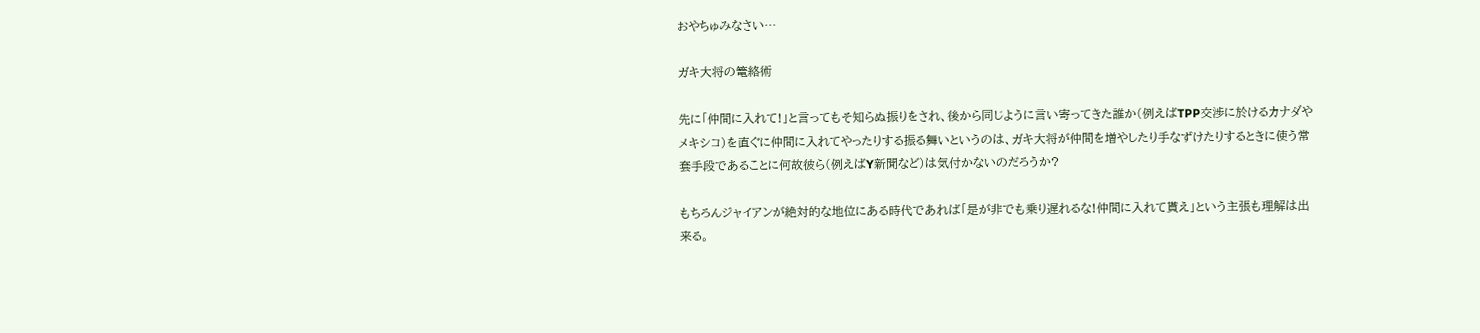おやちゅみなさい…

ガキ大将の篭絡術

先に「仲間に入れて!」と言ってもそ知らぬ振りをされ、後から同じように言い寄ってきた誰か(例えばTPP交渉に於けるカナダやメキシコ)を直ぐに仲間に入れてやったりする振る舞いというのは、ガキ大将が仲間を増やしたり手なずけたりするときに使う常套手段であることに何故彼ら(例えばY新聞など)は気付かないのだろうか?

もちろんジャイアンが絶対的な地位にある時代であれば「是が非でも乗り遅れるな!仲間に入れて貰え」という主張も理解は出来る。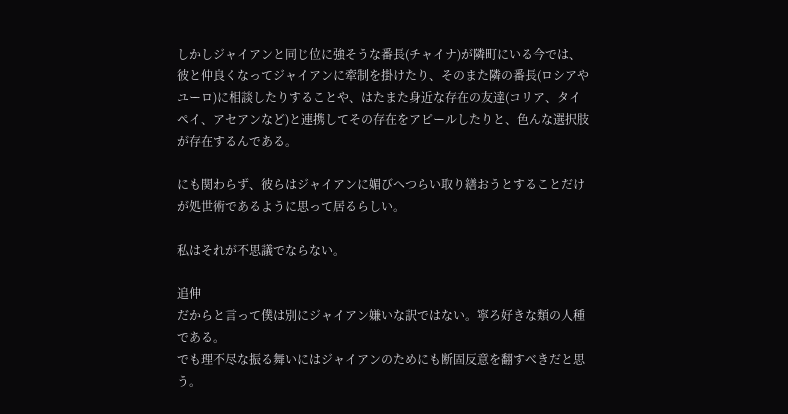しかしジャイアンと同じ位に強そうな番長(チャイナ)が隣町にいる今では、彼と仲良くなってジャイアンに牽制を掛けたり、そのまた隣の番長(ロシアやユーロ)に相談したりすることや、はたまた身近な存在の友達(コリア、タイペイ、アセアンなど)と連携してその存在をアピールしたりと、色んな選択肢が存在するんである。

にも関わらず、彼らはジャイアンに媚びへつらい取り繕おうとすることだけが処世術であるように思って居るらしい。

私はそれが不思議でならない。

追伸
だからと言って僕は別にジャイアン嫌いな訳ではない。寧ろ好きな類の人種である。
でも理不尽な振る舞いにはジャイアンのためにも断固反意を翻すべきだと思う。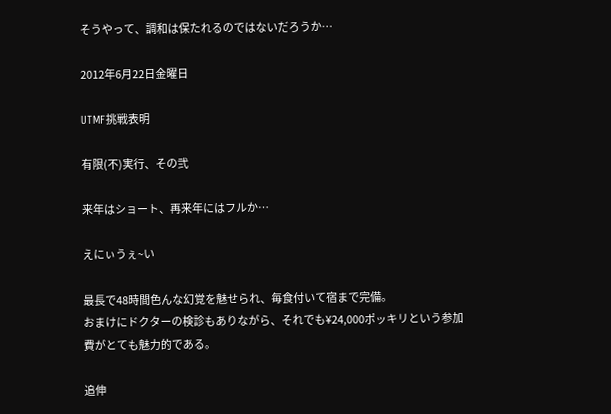そうやって、調和は保たれるのではないだろうか…

2012年6月22日金曜日

UTMF挑戦表明

有限(不)実行、その弐

来年はショート、再来年にはフルか…

えにぃうぇ~い

最長で48時間色んな幻覚を魅せられ、毎食付いて宿まで完備。
おまけにドクターの検診もありながら、それでも¥24,000ポッキリという参加費がとても魅力的である。

追伸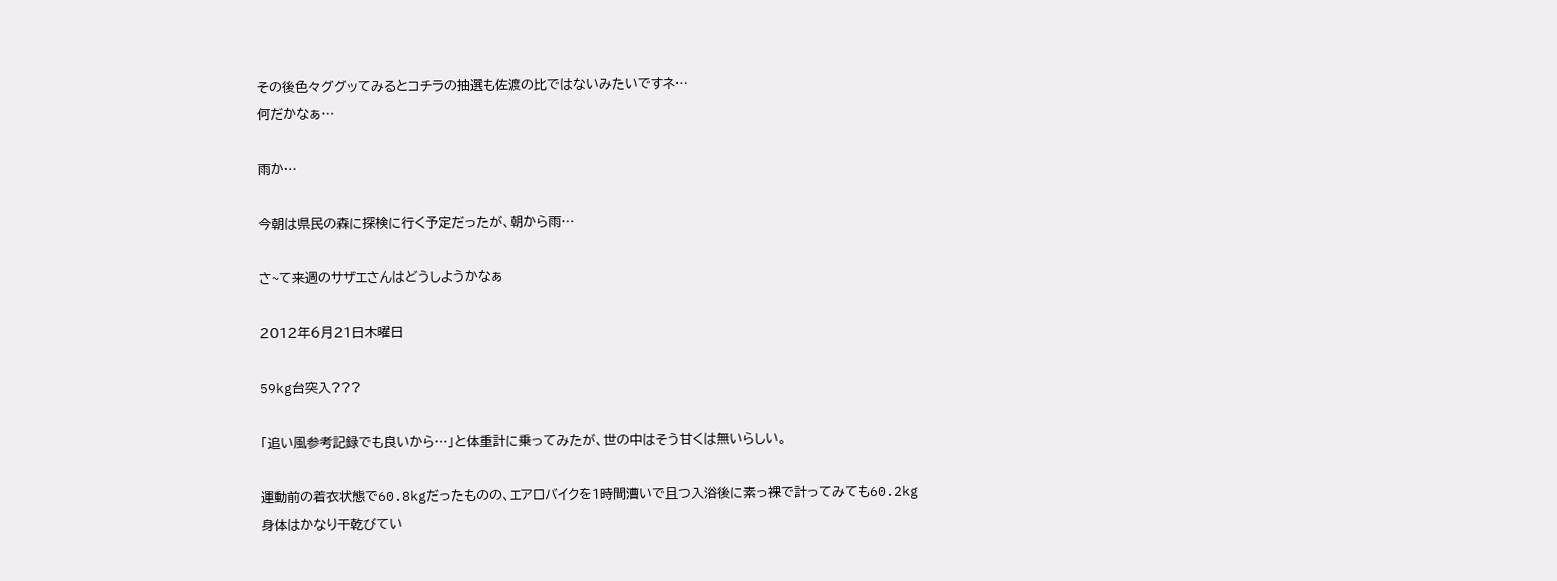その後色々ググッてみるとコチラの抽選も佐渡の比ではないみたいですネ…
何だかなぁ…

雨か…

今朝は県民の森に探検に行く予定だったが、朝から雨…

さ~て来週のサザエさんはどうしようかなぁ

2012年6月21日木曜日

59kg台突入???

「追い風参考記録でも良いから…」と体重計に乗ってみたが、世の中はそう甘くは無いらしい。

運動前の着衣状態で60.8kgだったものの、エアロバイクを1時間漕いで且つ入浴後に素っ裸で計ってみても60.2kg
身体はかなり干乾びてい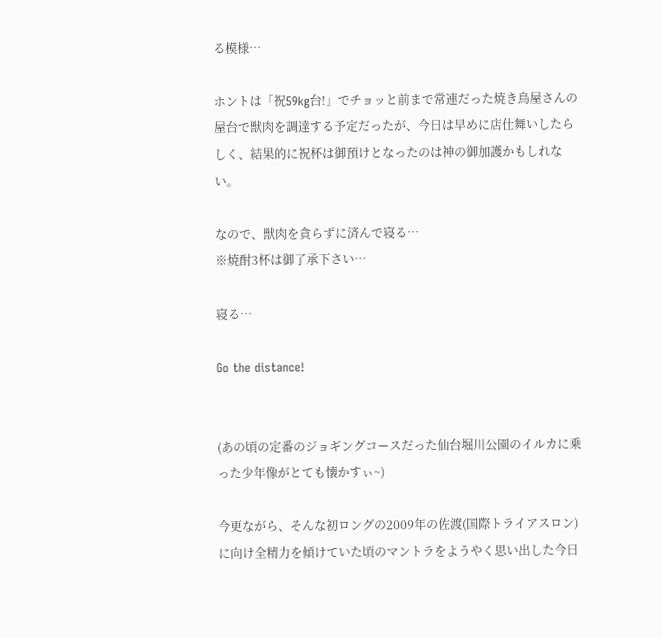る模様…

ホントは「祝59kg台!」でチョッと前まで常連だった焼き鳥屋さんの屋台で獣肉を調達する予定だったが、今日は早めに店仕舞いしたらしく、結果的に祝杯は御預けとなったのは神の御加護かもしれない。

なので、獣肉を貪らずに済んで寝る…
※焼酎3杯は御了承下さい…

寝る…

Go the distance!


(あの頃の定番のジョギングコースだった仙台堀川公園のイルカに乗った少年像がとても懐かすぃ~)

今更ながら、そんな初ロングの2009年の佐渡(国際トライアスロン)に向け全精力を傾けていた頃のマントラをようやく思い出した今日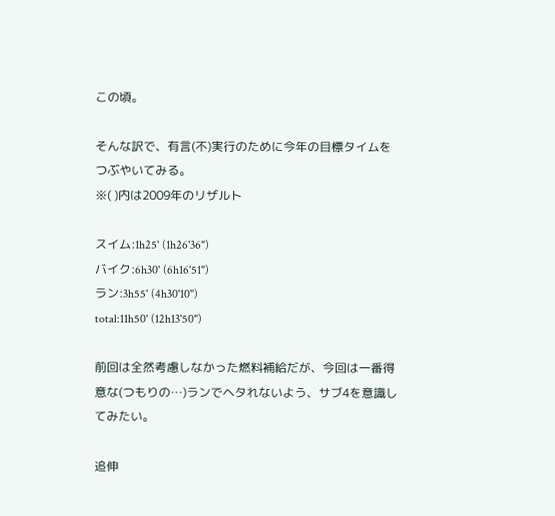この頃。

そんな訳で、有言(不)実行のために今年の目標タイムをつぶやいてみる。
※( )内は2009年のリザルト

スイム:1h25' (1h26'36")
バイク:6h30' (6h16'51")
ラン:3h55' (4h30'10")
total:11h50' (12h13'50")

前回は全然考慮しなかった燃料補給だが、今回は一番得意な(つもりの…)ランでヘタれないよう、サブ4を意識してみたい。

追伸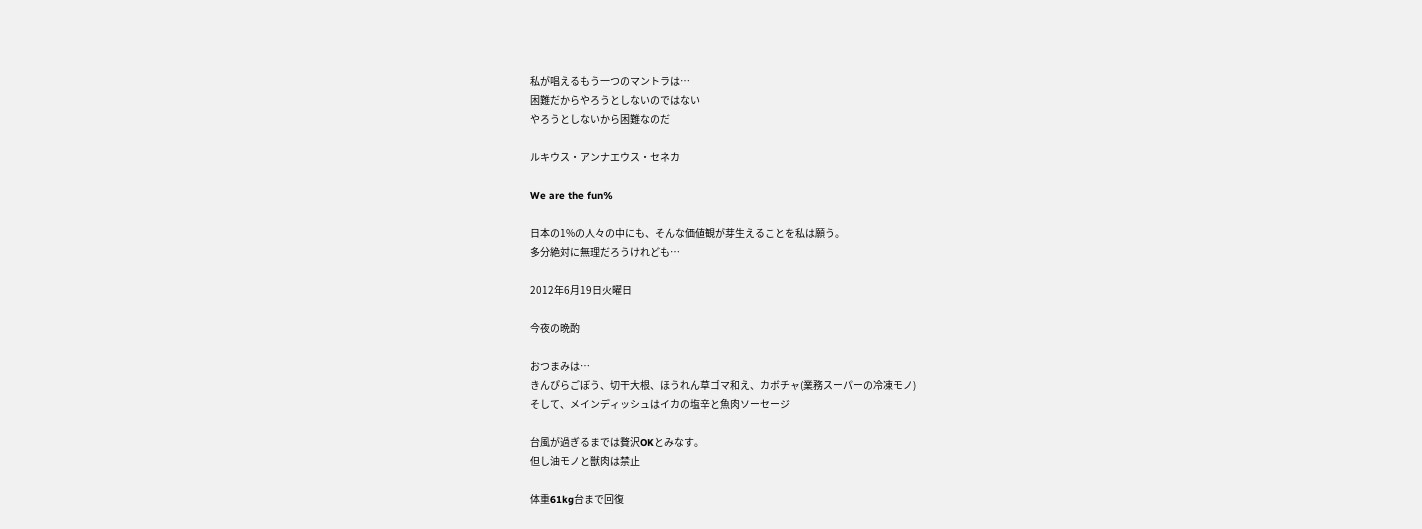私が唱えるもう一つのマントラは…
困難だからやろうとしないのではない
やろうとしないから困難なのだ

ルキウス・アンナエウス・セネカ

We are the fun%

日本の1%の人々の中にも、そんな価値観が芽生えることを私は願う。
多分絶対に無理だろうけれども…

2012年6月19日火曜日

今夜の晩酌

おつまみは…
きんぴらごぼう、切干大根、ほうれん草ゴマ和え、カボチャ(業務スーパーの冷凍モノ)
そして、メインディッシュはイカの塩辛と魚肉ソーセージ

台風が過ぎるまでは贅沢OKとみなす。
但し油モノと獣肉は禁止

体重61kg台まで回復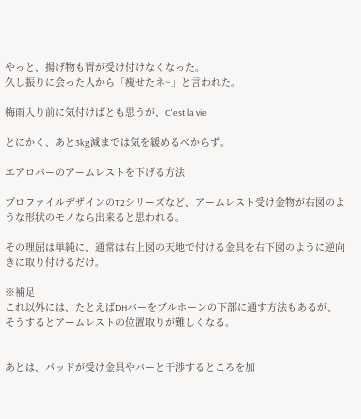やっと、揚げ物も胃が受け付けなくなった。
久し振りに会った人から「痩せたネ~」と言われた。

梅雨入り前に気付けばとも思うが、C'est la vie

とにかく、あと3kg減までは気を緩めるべからず。

エアロバーのアームレストを下げる方法

プロファイルデザインのT2シリーズなど、アームレスト受け金物が右図のような形状のモノなら出来ると思われる。

その理屈は単純に、通常は右上図の天地で付ける金具を右下図のように逆向きに取り付けるだけ。

※補足
これ以外には、たとえばDHバーをブルホーンの下部に通す方法もあるが、そうするとアームレストの位置取りが難しくなる。


あとは、パッドが受け金具やバーと干渉するところを加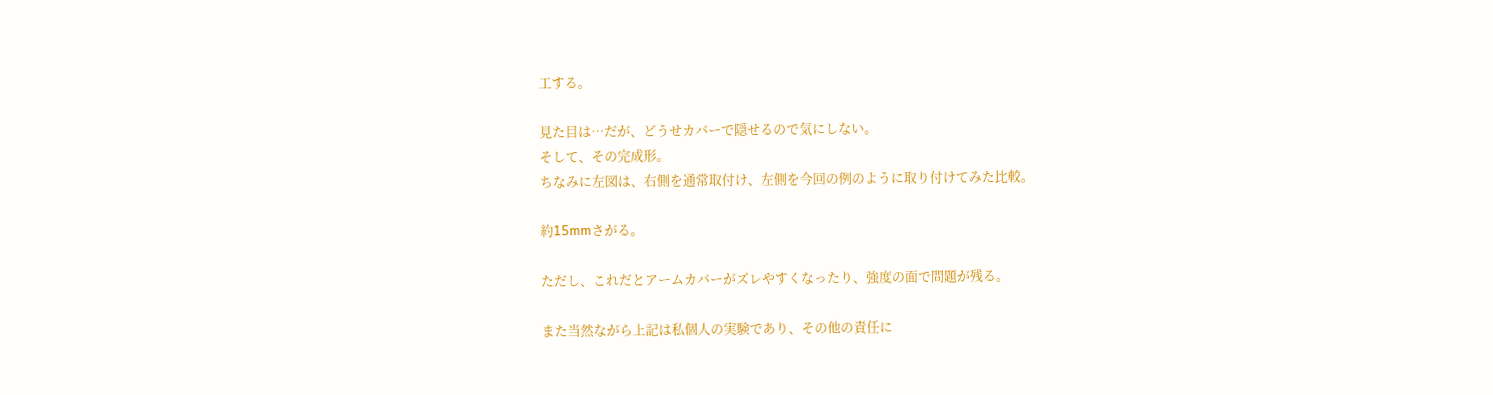工する。

見た目は…だが、どうせカバーで隠せるので気にしない。
そして、その完成形。
ちなみに左図は、右側を通常取付け、左側を今回の例のように取り付けてみた比較。

約15mmさがる。

ただし、これだとアームカバーがズレやすくなったり、強度の面で問題が残る。

また当然ながら上記は私個人の実験であり、その他の責任に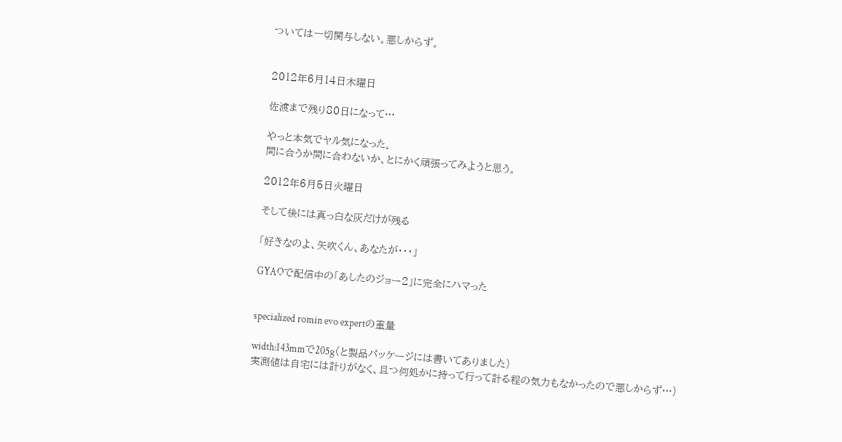ついては一切関与しない。悪しからず。


2012年6月14日木曜日

佐渡まで残り80日になって…

やっと本気でヤル気になった。
間に合うか間に合わないか、とにかく頑張ってみようと思う。

2012年6月5日火曜日

そして後には真っ白な灰だけが残る

「好きなのよ、矢吹くん、あなたが・・・」

GYAOで配信中の「あしたのジョー2」に完全にハマった


specialized romin evo expertの重量

width:143mmで205g(と製品パッケージには書いてありました)
実測値は自宅には計りがなく、且つ何処かに持って行って計る程の気力もなかったので悪しからず…)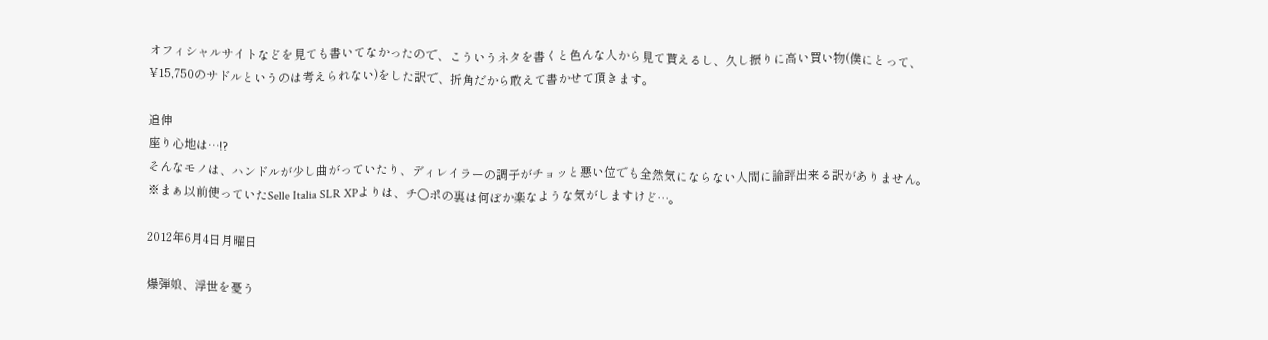オフィシャルサイトなどを見ても書いてなかったので、こういうネタを書くと色んな人から見て貰えるし、久し振りに高い買い物(僕にとって、¥15,750のサドルというのは考えられない)をした訳で、折角だから敢えて書かせて頂きます。

追伸
座り心地は…!?
そんなモノは、ハンドルが少し曲がっていたり、ディレイラーの調子がチョッと悪い位でも全然気にならない人間に論評出来る訳がありません。
※まぁ以前使っていたSelle Italia SLR XPよりは、チ○ポの裏は何ぼか楽なような気がしますけど…。

2012年6月4日月曜日

爆弾娘、浮世を憂う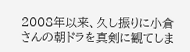2008年以来、久し振りに小倉さんの朝ドラを真剣に観てしま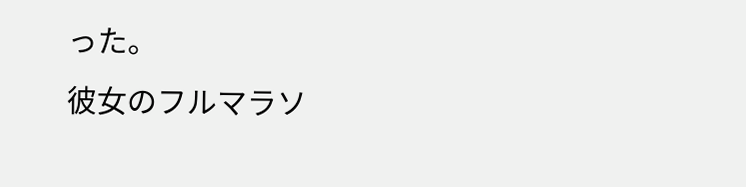った。
彼女のフルマラソ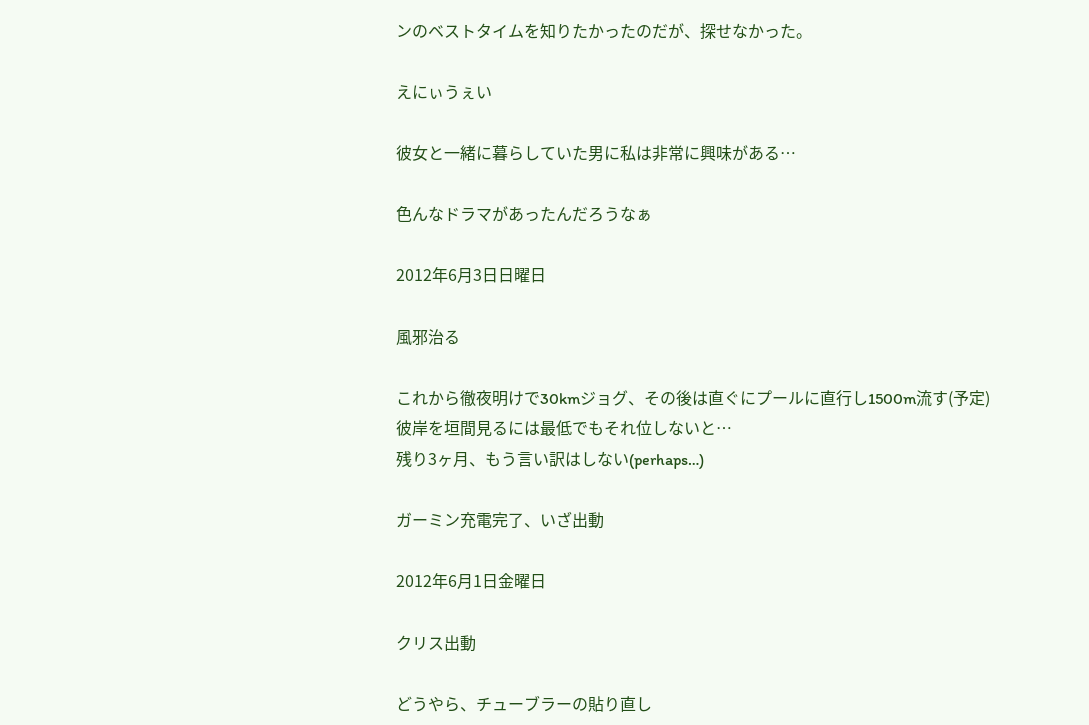ンのベストタイムを知りたかったのだが、探せなかった。

えにぃうぇい

彼女と一緒に暮らしていた男に私は非常に興味がある…

色んなドラマがあったんだろうなぁ

2012年6月3日日曜日

風邪治る

これから徹夜明けで30kmジョグ、その後は直ぐにプールに直行し1500m流す(予定)
彼岸を垣間見るには最低でもそれ位しないと…
残り3ヶ月、もう言い訳はしない(perhaps…)

ガーミン充電完了、いざ出動

2012年6月1日金曜日

クリス出動

どうやら、チューブラーの貼り直し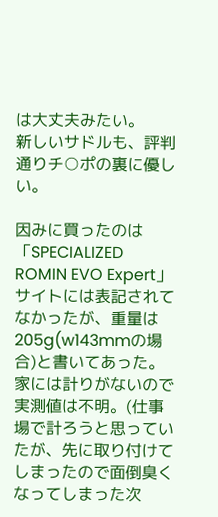は大丈夫みたい。
新しいサドルも、評判通りチ○ポの裏に優しい。

因みに買ったのは「SPECIALIZED ROMIN EVO Expert」
サイトには表記されてなかったが、重量は205g(w143mmの場合)と書いてあった。
家には計りがないので実測値は不明。(仕事場で計ろうと思っていたが、先に取り付けてしまったので面倒臭くなってしまった次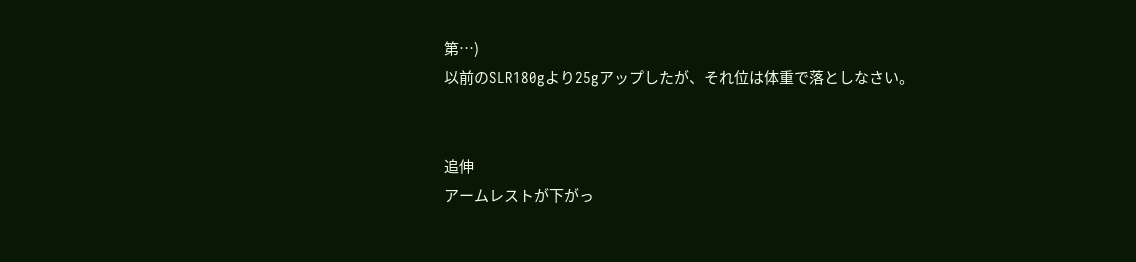第…)
以前のSLR180gより25gアップしたが、それ位は体重で落としなさい。


追伸
アームレストが下がっ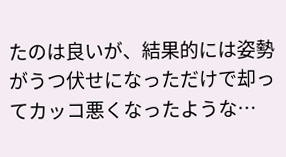たのは良いが、結果的には姿勢がうつ伏せになっただけで却ってカッコ悪くなったような…